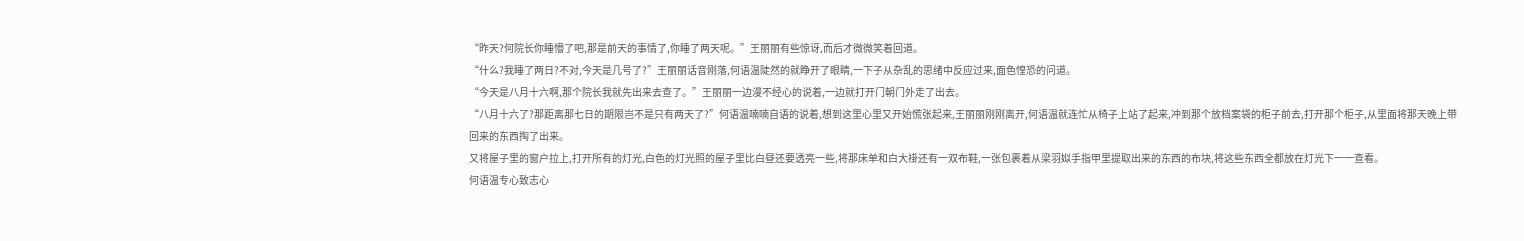“昨天?何院长你睡懵了吧,那是前天的事情了,你睡了两天呢。”王丽丽有些惊讶,而后才微微笑着回道。
“什么?我睡了两日?不对,今天是几号了?”王丽丽话音刚落,何语温陡然的就睁开了眼睛,一下子从杂乱的思绪中反应过来,面色惶恐的问道。
“今天是八月十六啊,那个院长我就先出来去查了。”王丽丽一边漫不经心的说着,一边就打开门朝门外走了出去。
“八月十六了?那距离那七日的期限岂不是只有两天了?”何语温喃喃自语的说着,想到这里心里又开始慌张起来,王丽丽刚刚离开,何语温就连忙从椅子上站了起来,冲到那个放档案袋的柜子前去,打开那个柜子,从里面将那天晚上带回来的东西掏了出来。
又将屋子里的窗户拉上,打开所有的灯光,白色的灯光照的屋子里比白昼还要透亮一些,将那床单和白大褂还有一双布鞋,一张包裹着从梁羽姒手指甲里提取出来的东西的布块,将这些东西全都放在灯光下一一查看。
何语温专心致志心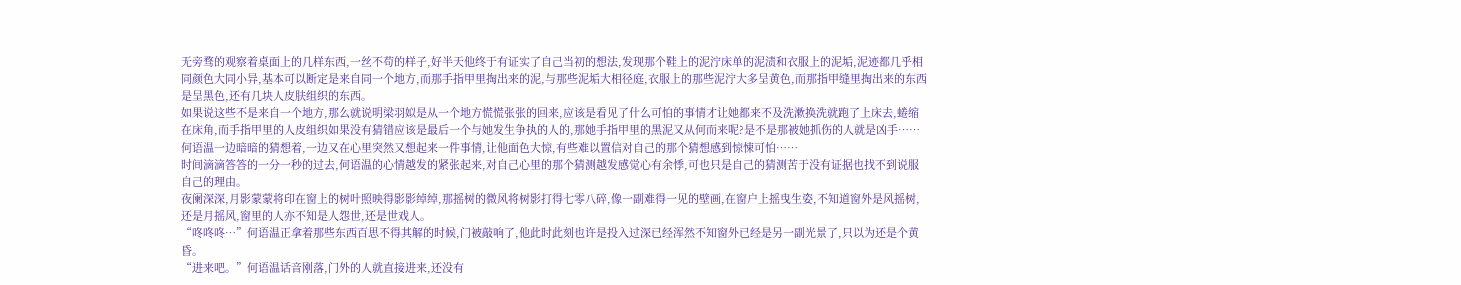无旁骛的观察着桌面上的几样东西,一丝不苟的样子,好半天他终于有证实了自己当初的想法,发现那个鞋上的泥泞床单的泥渍和衣服上的泥垢,泥迹都几乎相同颜色大同小异,基本可以断定是来自同一个地方,而那手指甲里掏出来的泥,与那些泥垢大相径庭,衣服上的那些泥泞大多呈黄色,而那指甲缝里掏出来的东西是呈黑色,还有几块人皮肤组织的东西。
如果说这些不是来自一个地方,那么就说明梁羽姒是从一个地方慌慌张张的回来,应该是看见了什么可怕的事情才让她都来不及洗漱换洗就跑了上床去,蜷缩在床角,而手指甲里的人皮组织如果没有猜错应该是最后一个与她发生争执的人的,那她手指甲里的黑泥又从何而来呢?是不是那被她抓伤的人就是凶手……
何语温一边暗暗的猜想着,一边又在心里突然又想起来一件事情,让他面色大惊,有些难以置信对自己的那个猜想感到惊悚可怕……
时间滴滴答答的一分一秒的过去,何语温的心情越发的紧张起来,对自己心里的那个猜测越发感觉心有余悸,可也只是自己的猜测苦于没有证据也找不到说服自己的理由。
夜阑深深,月影蒙蒙将印在窗上的树叶照映得影影绰绰,那摇树的微风将树影打得七零八碎,像一副难得一见的壁画,在窗户上摇曳生姿,不知道窗外是风摇树,还是月摇风,窗里的人亦不知是人怨世,还是世戏人。
“咚咚咚…”何语温正拿着那些东西百思不得其解的时候,门被敲响了,他此时此刻也许是投入过深已经浑然不知窗外已经是另一副光景了,只以为还是个黄昏。
“进来吧。”何语温话音刚落,门外的人就直接进来,还没有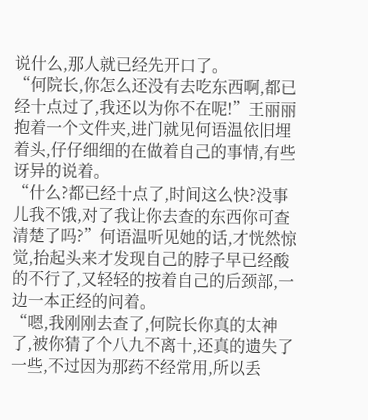说什么,那人就已经先开口了。
“何院长,你怎么还没有去吃东西啊,都已经十点过了,我还以为你不在呢!”王丽丽抱着一个文件夹,进门就见何语温依旧埋着头,仔仔细细的在做着自己的事情,有些讶异的说着。
“什么?都已经十点了,时间这么快?没事儿我不饿,对了我让你去查的东西你可查清楚了吗?”何语温听见她的话,才恍然惊觉,抬起头来才发现自己的脖子早已经酸的不行了,又轻轻的按着自己的后颈部,一边一本正经的问着。
“嗯,我刚刚去查了,何院长你真的太神了,被你猜了个八九不离十,还真的遗失了一些,不过因为那药不经常用,所以丢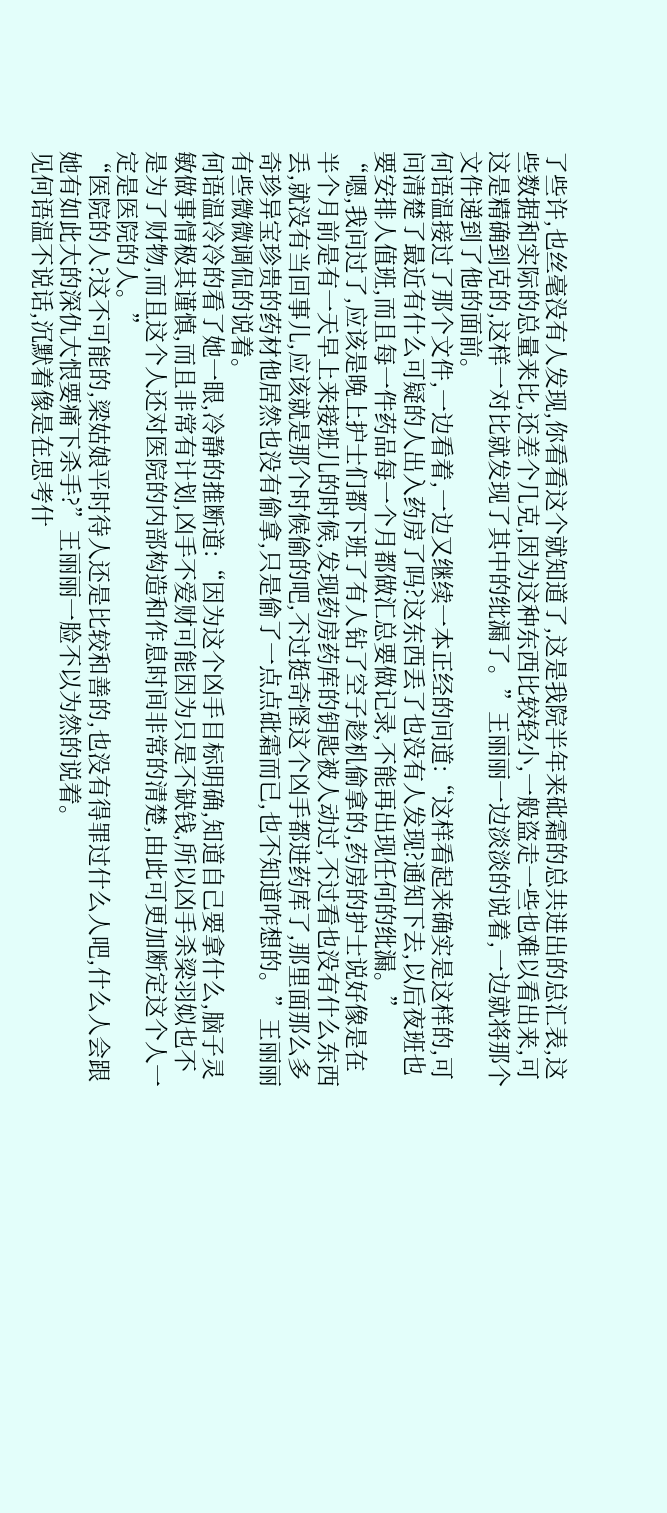了些许,也丝毫没有人发现,你看看这个就知道了,这是我院半年来砒霜的总共进出的总汇表,这些数据和实际的总量来比,还差个几克,因为这种东西比较轻小,一般盗走一些也难以看出来,可这是精确到克的,这样一对比就发现了其中的纰漏了。”王丽丽一边淡淡的说着,一边就将那个文件递到了他的面前。
何语温接过了那个文件,一边看着,一边又继续一本正经的问道:“这样看起来确实是这样的,可问清楚了最近有什么可疑的人出入药房了吗?这东西丢了也没有人发现?通知下去,以后夜班也要安排人值班,而且每一件药品每一个月都做汇总要做记录,不能再出现任何的纰漏。”
“嗯,我问过了,应该是晚上护士们都下班了有人钻了空子趁机偷拿的,药房的护士说好像是在半个月前是有一天早上来接班儿的时候,发现药房药库的钥匙被人动过,不过看也没有什么东西丢,就没有当回事儿,应该就是那个时候偷的吧,不过挺奇怪这个凶手都进药库了,那里面那么多奇珍异宝珍贵的药材他居然也没有偷拿,只是偷了一点点砒霜而已,也不知道咋想的。”王丽丽有些微微调侃的说着。
何语温冷冷的看了她一眼,冷静的推断道:“因为这个凶手目标明确,知道自己要拿什么,脑子灵敏做事情极其谨慎,而且非常有计划,凶手不爱财可能因为只是不缺钱,所以凶手杀梁羽姒也不是为了财物,而且这个人还对医院的内部构造和作息时间非常的清楚,由此可更加断定这个人一定是医院的人。”
“医院的人?这不可能的,梁姑娘平时待人还是比较和善的,也没有得罪过什么人吧,什么人会跟她有如此大的深仇大恨要痛下杀手?”王丽丽一脸不以为然的说着。
见何语温不说话,沉默着像是在思考什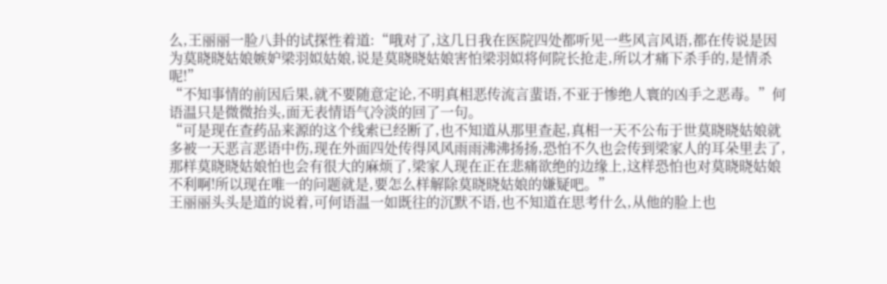么,王丽丽一脸八卦的试探性着道:“哦对了,这几日我在医院四处都听见一些风言风语,都在传说是因为莫晓晓姑娘嫉妒梁羽姒姑娘,说是莫晓晓姑娘害怕梁羽姒将何院长抢走,所以才痛下杀手的,是情杀呢!”
“不知事情的前因后果,就不要随意定论,不明真相恶传流言蜚语,不亚于惨绝人寰的凶手之恶毒。”何语温只是微微抬头,面无表情语气冷淡的回了一句。
“可是现在查药品来源的这个线索已经断了,也不知道从那里查起,真相一天不公布于世莫晓晓姑娘就多被一天恶言恶语中伤,现在外面四处传得风风雨雨沸沸扬扬,恐怕不久也会传到梁家人的耳朵里去了,那样莫晓晓姑娘怕也会有很大的麻烦了,梁家人现在正在悲痛欲绝的边缘上,这样恐怕也对莫晓晓姑娘不利啊!所以现在唯一的问题就是,要怎么样解除莫晓晓姑娘的嫌疑吧。”
王丽丽头头是道的说着,可何语温一如既往的沉默不语,也不知道在思考什么,从他的脸上也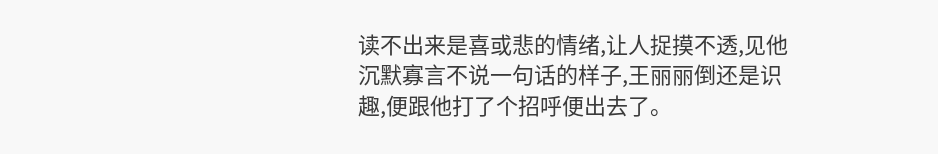读不出来是喜或悲的情绪,让人捉摸不透,见他沉默寡言不说一句话的样子,王丽丽倒还是识趣,便跟他打了个招呼便出去了。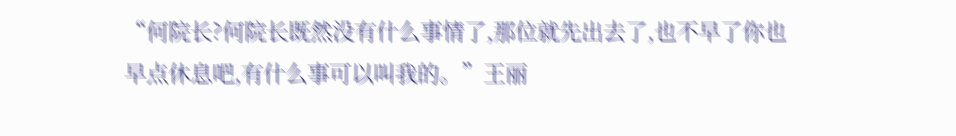“何院长?何院长既然没有什么事情了,那位就先出去了,也不早了你也早点休息吧,有什么事可以叫我的。”王丽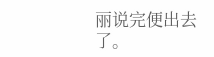丽说完便出去了。